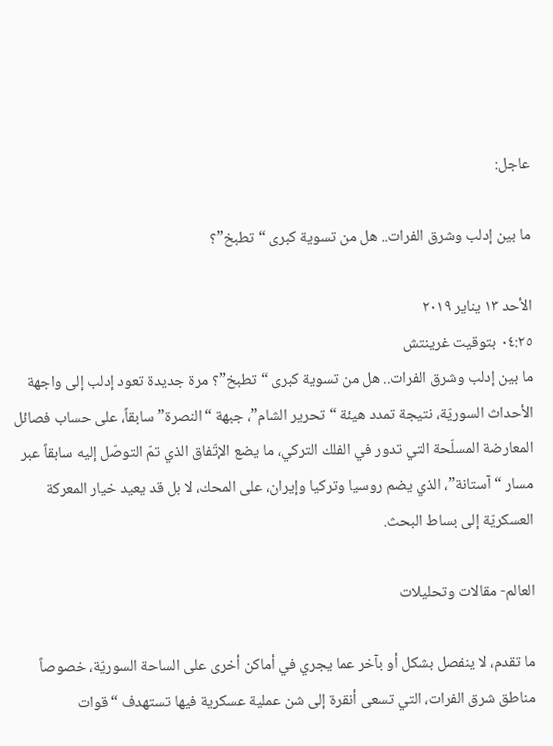عاجل:

ما بين إدلب وشرق الفرات.. هل من تسوية كبرى “تطبخ”؟

الأحد ١٣ يناير ٢٠١٩
٠٤:٢٥ بتوقيت غرينتش
ما بين إدلب وشرق الفرات.. هل من تسوية كبرى “تطبخ”؟ مرة جديدة تعود إدلب إلى واجهة الأحداث السوريّة، نتيجة تمدد هيئة “تحرير الشام”، جبهة “النصرة” سابقاً، على حساب فصائل المعارضة المسلّحة التي تدور في الفلك التركي، ما يضع الإتّفاق الذي تمّ التوصّل إليه سابقاً عبر مسار “آستانة”، الذي يضم روسيا وتركيا وإيران، على المحك، لا بل قد يعيد خيار المعركة العسكريّة إلى بساط البحث.

العالم- مقالات وتحليلات

ما تقدم، لا ينفصل بشكل أو بآخر عما يجري في أماكن أخرى على الساحة السوريّة، خصوصاً مناطق شرق الفرات، التي تسعى أنقرة إلى شن عملية عسكرية فيها تستهدف “قوات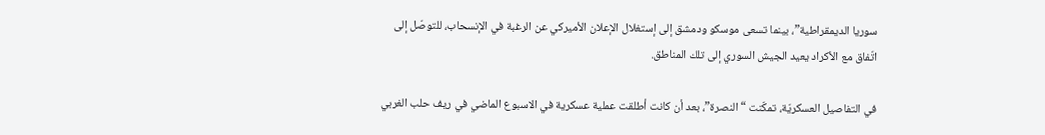سوريا الديمقراطية”، بينما تسعى موسكو ودمشق إلى إستغلال الإعلان الأميركي عن الرغبة في الإنسحاب، للتوصّل إلى اتّفاق مع الأكراد يعيد الجيش السوري إلى تلك المناطق.

في التفاصيل العسكريّة، تمكّنت “النصرة”، بعد أن كانت أطلقت عملية عسكرية في الاسبوع الماضي في ريف حلب الغربي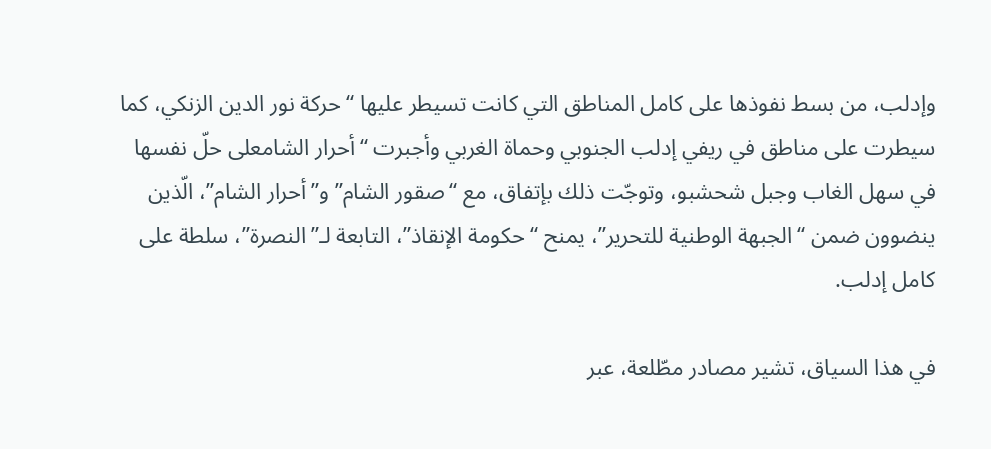وإدلب، من بسط نفوذها على كامل المناطق التي كانت تسيطر عليها “حركة نور الدين الزنكي، كما سيطرت على مناطق في ريفي إدلب الجنوبي وحماة الغربي وأجبرت “أحرار الشامعلى حلّ نفسها في سهل الغاب وجبل شحشبو، وتوجّت ذلك بإتفاق، مع “صقور الشام” و”أحرار الشام”، الّذين ينضوون ضمن “الجبهة الوطنية للتحرير”، يمنح “حكومة الإنقاذ”، التابعة لـ”النصرة”، سلطة على كامل إدلب.

في هذا السياق، تشير مصادر مطّلعة، عبر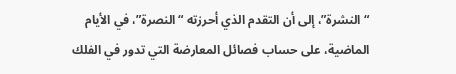“النشرة”، إلى أن التقدم الذي أحرزته “النصرة”، في الأيام الماضية، على حساب فصائل المعارضة التي تدور في الفلك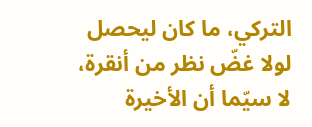التركي، ما كان ليحصل لولا غضّ نظر من أنقرة، لا سيّما أن الأخيرة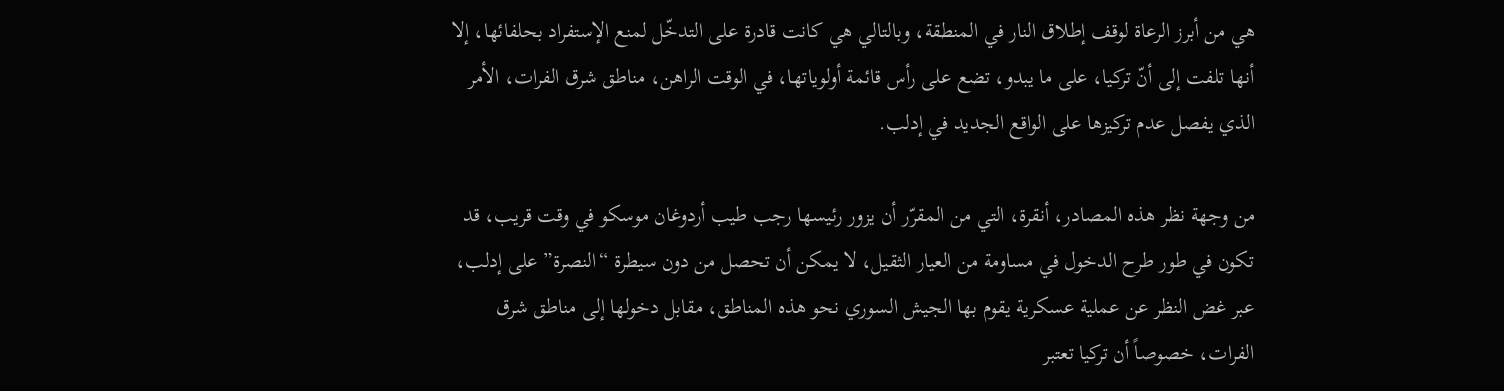هي من أبرز الرعاة لوقف إطلاق النار في المنطقة، وبالتالي هي كانت قادرة على التدخّل لمنع الإستفراد بحلفائها، إلا أنها تلفت إلى أنّ تركيا، على ما يبدو، تضع على رأس قائمة أولوياتها، في الوقت الراهن، مناطق شرق الفرات، الأمر الذي يفصل عدم تركيزها على الواقع الجديد في إدلب.

من وجهة نظر هذه المصادر، أنقرة، التي من المقرّر أن يزور رئيسها رجب طيب أردوغان موسكو في وقت قريب، قد تكون في طور طرح الدخول في مساومة من العيار الثقيل، لا يمكن أن تحصل من دون سيطرة “النصرة” على إدلب، عبر غض النظر عن عملية عسكرية يقوم بها الجيش السوري نحو هذه المناطق، مقابل دخولها إلى مناطق شرق الفرات، خصوصاً أن تركيا تعتبر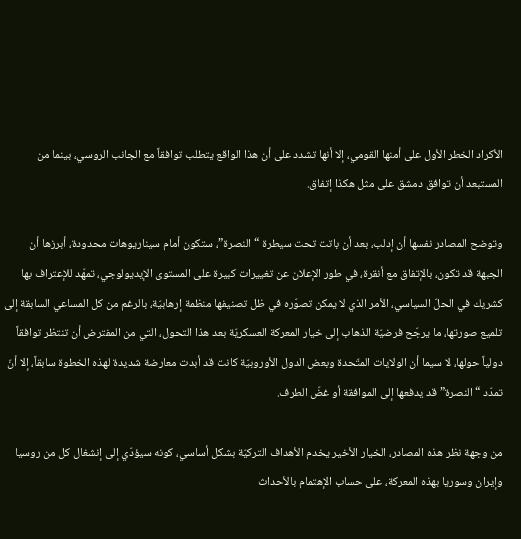الأكراد الخطر الأول على أمنها القومي، إلا أنها تشدد على أن هذا الواقع يتطلب توافقاً مع الجانب الروسي، بينما من المستبعد أن توافق دمشق على مثل هكذا إتفاق.

وتوضح المصادر نفسها أن إدلب، بعد أن باتت تحت سيطرة “النصرة”، ستكون أمام سيناريوهات محدودة، أبرزها أن الجبهة قد تكون، بالإتفاق مع أنقرة، في طور الإعلان عن تغييرات كبيرة على المستوى الإيديولوجي، تمهّد للإعتراف بها كشريك في الحلّ السياسي، الأمر الذي لا يمكن تصوّره في ظل تصنيفها منظمة إرهابيّة، بالرغم من كل المساعي السابقة إلى تلميع صورتها، ما يرجّح فرضيّة الذهاب إلى خيار المعركة العسكريّة بعد هذا التحول، التي من المفترض أن تنتظر توافقاً دولياً حولها، لا سيما أن الولايات المتّحدة وبعض الدول الأوروبيّة كانت قد أبدت معارضة شديدة لهذه الخطوة سابقاً، إلا أنّ تمدّد “النصرة” قد يدفعها إلى الموافقة أو غضّ الطرف.

من وجهة نظر هذه المصادر، الخيار الأخير يخدم الأهداف التركيّة بشكل أساسي، كونه سيؤدّي إلى إنشغال كل من روسيا وإيران وسوريا بهذه المعركة، على حساب الإهتمام بالأحداث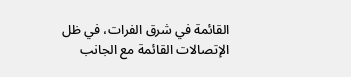القائمة في شرق الفرات، في ظل الإتصالات القائمة مع الجانب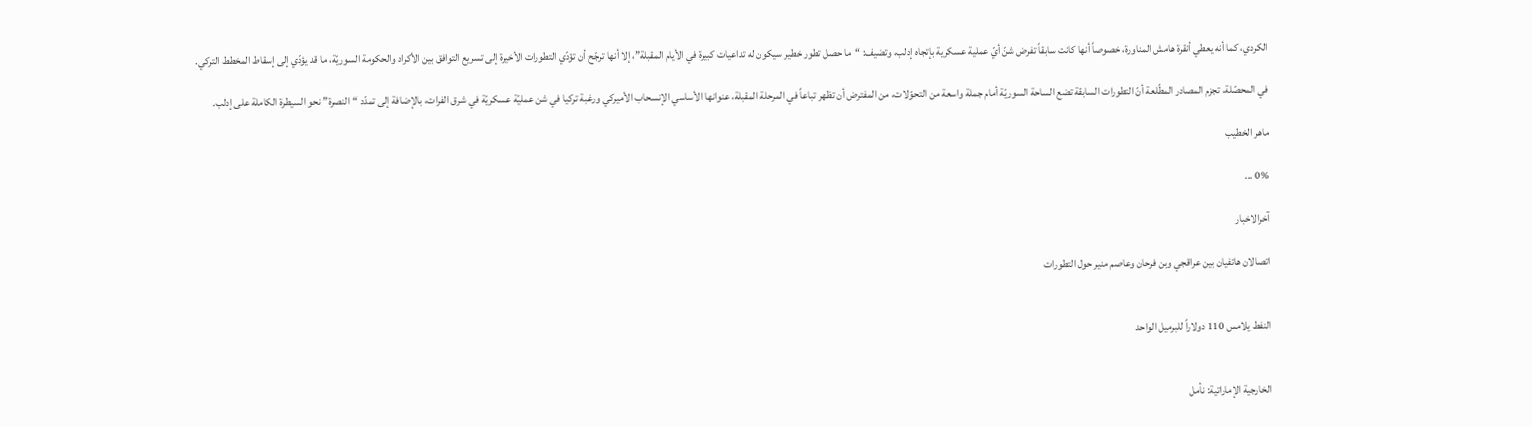الكردي، كما أنه يعطي أنقرة هامش المناورة، خصوصاً أنها كانت سابقاً تفرض شنّ أيّ عملية عسكرية بإتجاه إدلب، وتضيف: “ما حصل تطور خطير سيكون له تداعيات كبيرة في الأيام المقبلة”، إلا أنها ترجّح أن تؤدّي التطورات الأخيرة إلى تسريع التوافق بين الأكراد والحكومة السوريّة، ما قد يؤدّي إلى إسقاط المخطط التركي.

في المحصّلة، تجزم المصادر المطّلعة أنّ التطورات السابقة تضع الساحة السوريّة أمام جملة واسعة من التحوّلات، من المفترض أن تظهر تباعاً في المرحلة المقبلة، عنوانها الأساسي الإنسحاب الأميركي ورغبة تركيا في شن عمليّة عسكريّة في شرق الفرات، بالإضافة إلى تمدّد “النصرة” نحو السيطرة الكاملة على إدلب.

ماهر الخطيب

0% ...

آخرالاخبار

اتصالان هاتفيان بين عراقجي وبن فرحان وعاصم منير حول التطورات


النفط يلامس 110 دولاراً للبرميل الواحد


الخارجية الإماراتية: نأمل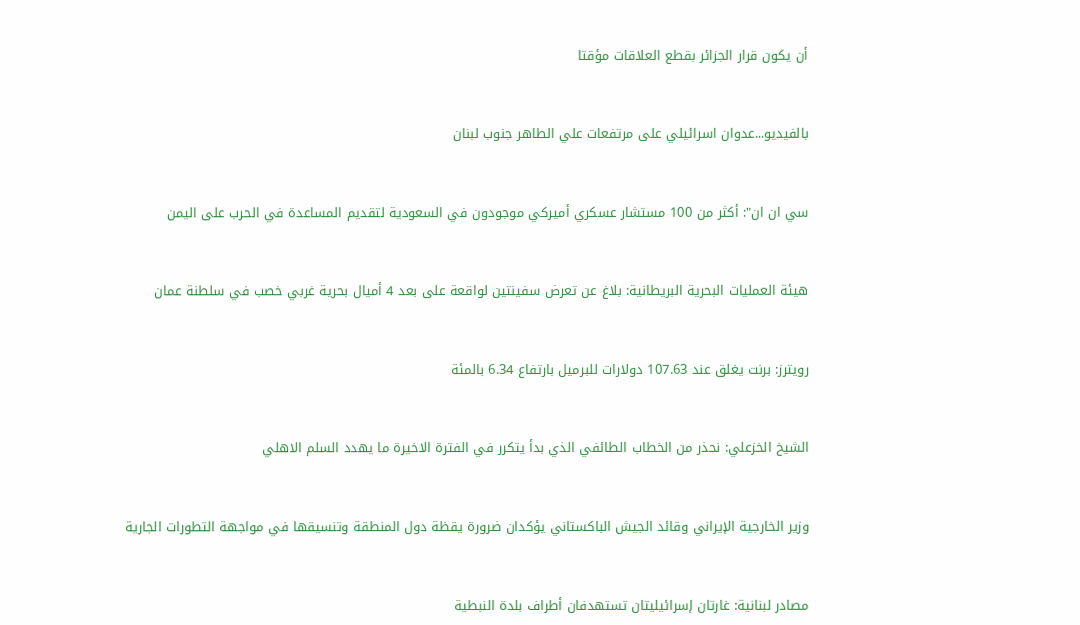أن يكون قرار الجزائر بقطع العلاقات مؤقتا


بالفيديو...عدوان اسرائيلي على مرتفعات علي الطاهر جنوب لبنان


سي ان ان": أكثر من 100 مستشار عسكري أميركي موجودون في السعودية لتقديم المساعدة في الحرب على اليمن


هيئة العمليات البحرية البريطانية: بلاغ عن تعرض سفينتين لواقعة على بعد 4 أميال بحرية غربي خصب في سلطنة عمان


رويترز: برنت يغلق عند 107.63 دولارات للبرميل بارتفاع 6.34 بالمئة


الشيخ الخزعلي: نحذر من الخطاب الطائفي الذي بدأ يتكرر في الفترة الاخيرة ما يهدد السلم الاهلي


وزير الخارجية الإيراني وقائد الجيش الباكستاني يؤكدان ضرورة يقظة دول المنطقة وتنسيقها في مواجهة التطورات الجارية


مصادر لبنانية: غارتان إسرائيليتان تستهدفان أطراف بلدة النبطية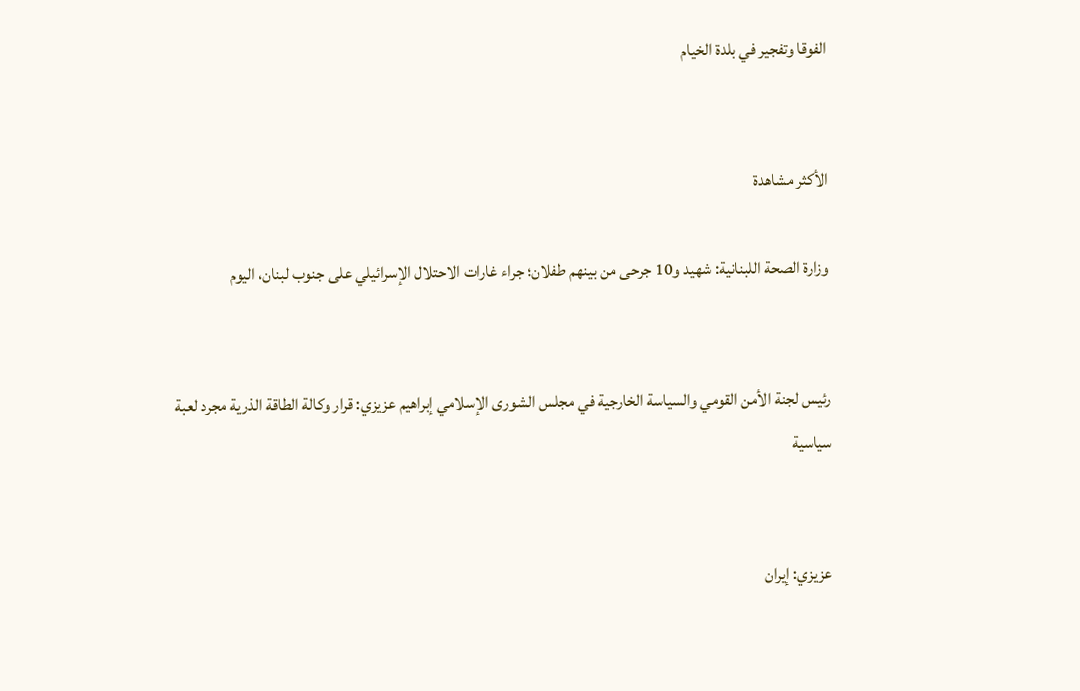الفوقا وتفجير في بلدة الخيام


الأكثر مشاهدة

وزارة الصحة اللبنانية: شهيد و10 جرحى من بينهم طفلان؛ جراء غارات الاحتلال الإسرائيلي على جنوب لبنان، اليوم


رئيس لجنة الأمن القومي والسياسة الخارجية في مجلس الشورى الإسلامي إبراهيم عزيزي: قرار وكالة الطاقة الذرية مجرد لعبة سياسية


عزيزي: إيران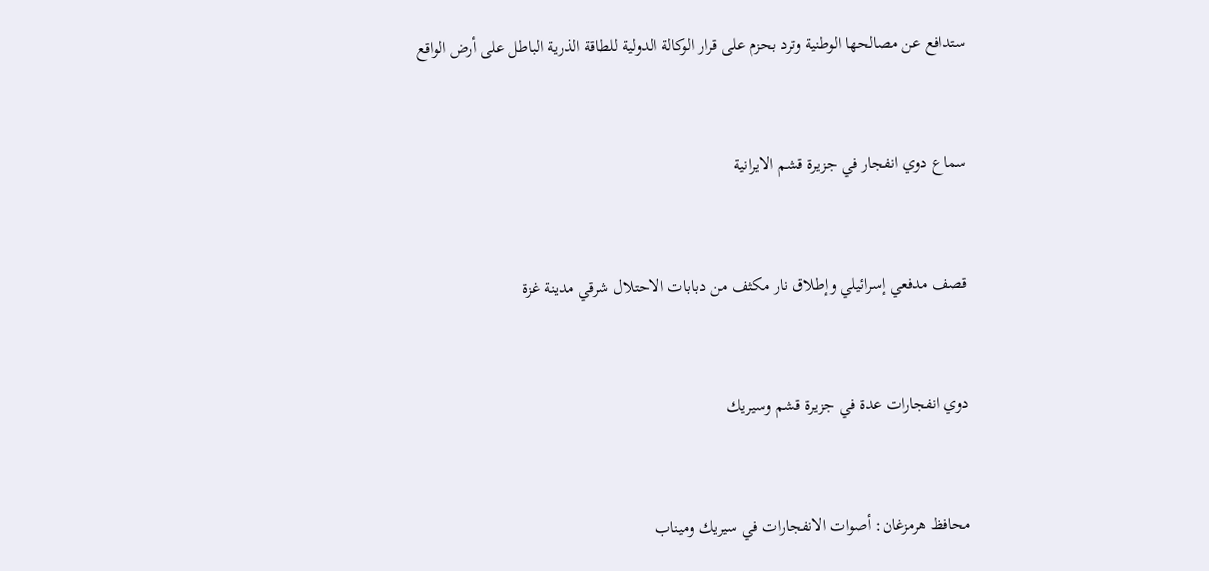ستدافع عن مصالحها الوطنية وترد بحزم على قرار الوكالة الدولية للطاقة الذرية الباطل على أرض الواقع


سماع دوي انفجار في جزیرة قشم الايرانية


قصف مدفعي إسرائيلي وإطلاق نار مكثف من دبابات الاحتلال شرقي مدينة غزة


دوي انفجارات عدة في جزيرة قشم وسيريك


محافظ هرمزغان: أصوات الانفجارات في سيريك وميناب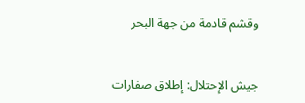وقشم قادمة من جهة البحر


جيش الإحتلال: إطلاق صفارات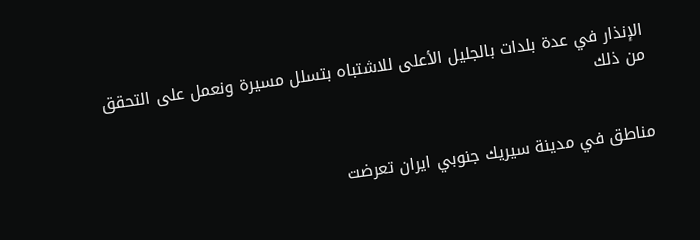الإنذار في عدة بلدات بالجليل الأعلى للاشتباه بتسلل مسيرة ونعمل على التحقق من ذلك


مناطق في مدينة سيريك جنوبي ايران تعرضت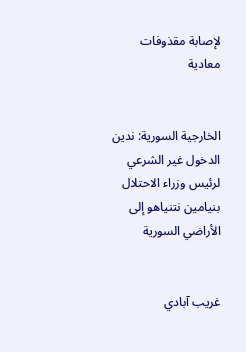لإصابة مقذوفات معادية


الخارجية السورية: ندين الدخول غير الشرعي لرئيس وزراء الاحتلال بنيامين نتنياهو إلى الأراضي السورية


غريب آبادي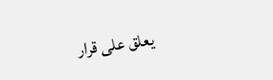يعلق على قرار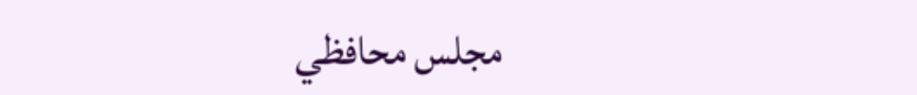مجلس محافظي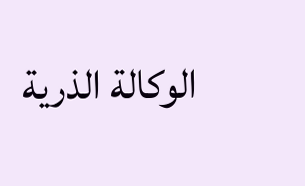الوكالة الذرية